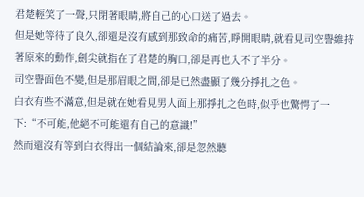君楚輕笑了一聲,只閉著眼睛,將自己的心口送了過去。
但是她等待了良久,卻還是沒有感到那致命的痛苦,睜開眼睛,就看見司空譽維持著原來的動作,劍尖就指在了君楚的胸口,卻是再也入不了半分。
司空譽面色不變,但是那眉眼之間,卻是已然盡顯了幾分掙扎之色。
白衣有些不滿意,但是就在她看見男人面上那掙扎之色時,似乎也驚愕了一下:“不可能,他絕不可能還有自己的意識!”
然而還沒有等到白衣得出一個結論來,卻是忽然聽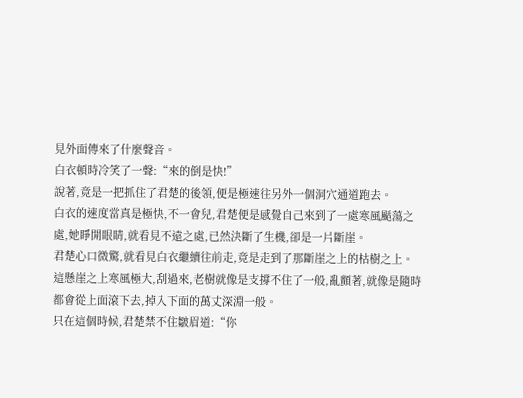見外面傳來了什麼聲音。
白衣頓時冷笑了一聲:“來的倒是快!”
說著,竟是一把抓住了君楚的後領,便是極速往另外一個洞穴通道跑去。
白衣的速度當真是極快,不一會兒,君楚便是感覺自己來到了一處寒風颳蕩之處,她睜開眼睛,就看見不遠之處,已然決斷了生機,卻是一片斷崖。
君楚心口微驚,就看見白衣繼續往前走,竟是走到了那斷崖之上的枯樹之上。
這懸崖之上寒風極大,刮過來,老樹就像是支撐不住了一般,亂顫著,就像是隨時都會從上面滾下去,掉入下面的萬丈深淵一般。
只在這個時候,君楚禁不住皺眉道:“你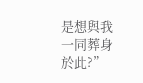是想與我一同葬身於此?”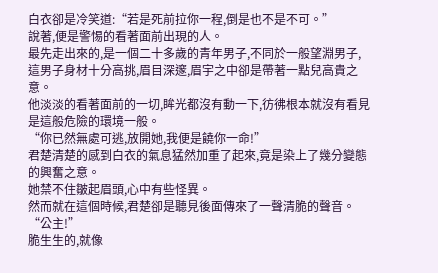白衣卻是冷笑道:“若是死前拉你一程,倒是也不是不可。”
說著,便是警惕的看著面前出現的人。
最先走出來的,是一個二十多歲的青年男子,不同於一般望淵男子,這男子身材十分高挑,眉目深邃,眉宇之中卻是帶著一點兒高貴之意。
他淡淡的看著面前的一切,眸光都沒有動一下,彷彿根本就沒有看見是這般危險的環境一般。
“你已然無處可逃,放開她,我便是饒你一命!”
君楚清楚的感到白衣的氣息猛然加重了起來,竟是染上了幾分變態的興奮之意。
她禁不住皺起眉頭,心中有些怪異。
然而就在這個時候,君楚卻是聽見後面傳來了一聲清脆的聲音。
“公主!”
脆生生的,就像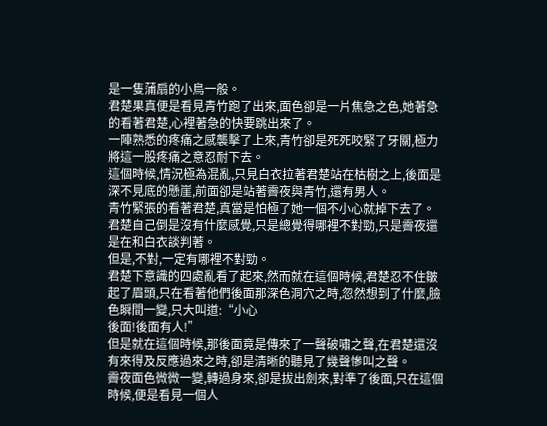是一隻蒲扇的小鳥一般。
君楚果真便是看見青竹跑了出來,面色卻是一片焦急之色,她著急的看著君楚,心裡著急的快要跳出來了。
一陣熟悉的疼痛之感襲擊了上來,青竹卻是死死咬緊了牙關,極力將這一股疼痛之意忍耐下去。
這個時候,情況極為混亂,只見白衣拉著君楚站在枯樹之上,後面是深不見底的懸崖,前面卻是站著霽夜與青竹,還有男人。
青竹緊張的看著君楚,真當是怕極了她一個不小心就掉下去了。
君楚自己倒是沒有什麼感覺,只是總覺得哪裡不對勁,只是霽夜還是在和白衣談判著。
但是,不對,一定有哪裡不對勁。
君楚下意識的四處亂看了起來,然而就在這個時候,君楚忍不住皺起了眉頭,只在看著他們後面那深色洞穴之時,忽然想到了什麼,臉色瞬間一變,只大叫道:“小心
後面!後面有人!”
但是就在這個時候,那後面竟是傳來了一聲破嘯之聲,在君楚還沒有來得及反應過來之時,卻是清晰的聽見了幾聲慘叫之聲。
霽夜面色微微一變,轉過身來,卻是拔出劍來,對準了後面,只在這個時候,便是看見一個人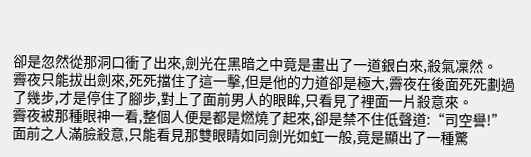卻是忽然從那洞口衝了出來,劍光在黑暗之中竟是畫出了一道銀白來,殺氣凜然。
霽夜只能拔出劍來,死死擋住了這一擊,但是他的力道卻是極大,霽夜在後面死死劃過了幾步,才是停住了腳步,對上了面前男人的眼眸,只看見了裡面一片殺意來。
霽夜被那種眼神一看,整個人便是都是燃燒了起來,卻是禁不住低聲道:“司空譽!”
面前之人滿臉殺意,只能看見那雙眼睛如同劍光如虹一般,竟是顯出了一種驚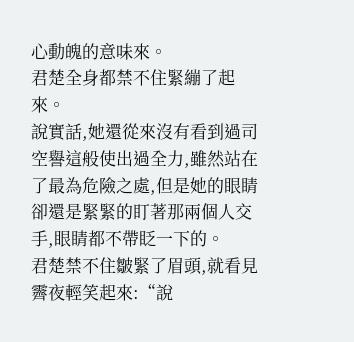心動魄的意味來。
君楚全身都禁不住緊繃了起來。
說實話,她還從來沒有看到過司空譽這般使出過全力,雖然站在了最為危險之處,但是她的眼睛卻還是緊緊的盯著那兩個人交手,眼睛都不帶眨一下的。
君楚禁不住皺緊了眉頭,就看見霽夜輕笑起來:“說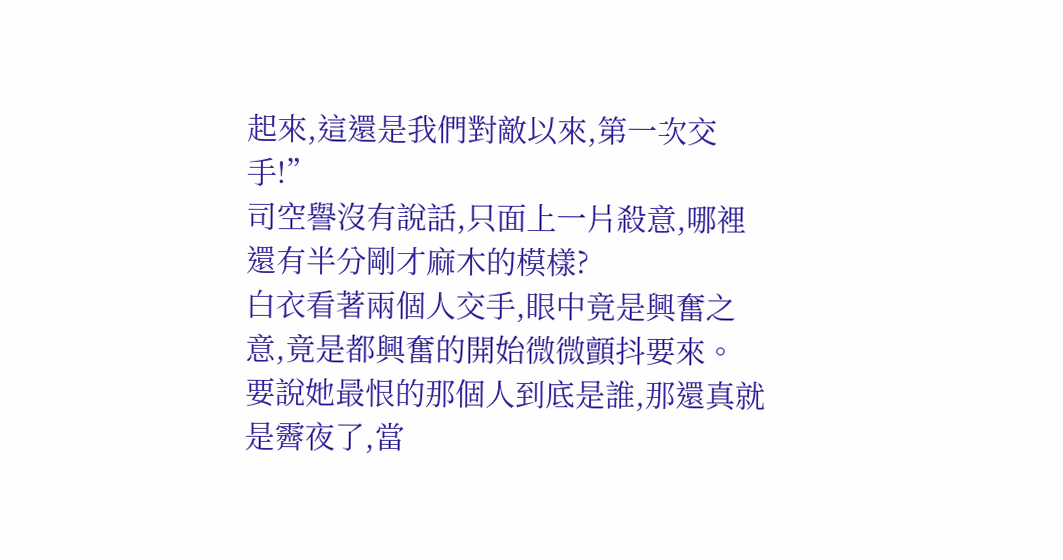起來,這還是我們對敵以來,第一次交手!”
司空譽沒有說話,只面上一片殺意,哪裡還有半分剛才麻木的模樣?
白衣看著兩個人交手,眼中竟是興奮之意,竟是都興奮的開始微微顫抖要來。
要說她最恨的那個人到底是誰,那還真就是霽夜了,當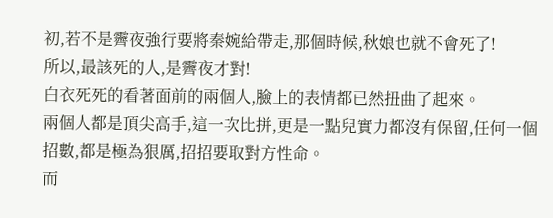初,若不是霽夜強行要將秦婉給帶走,那個時候,秋娘也就不會死了!
所以,最該死的人,是霽夜才對!
白衣死死的看著面前的兩個人,臉上的表情都已然扭曲了起來。
兩個人都是頂尖高手,這一次比拼,更是一點兒實力都沒有保留,任何一個招數,都是極為狠厲,招招要取對方性命。
而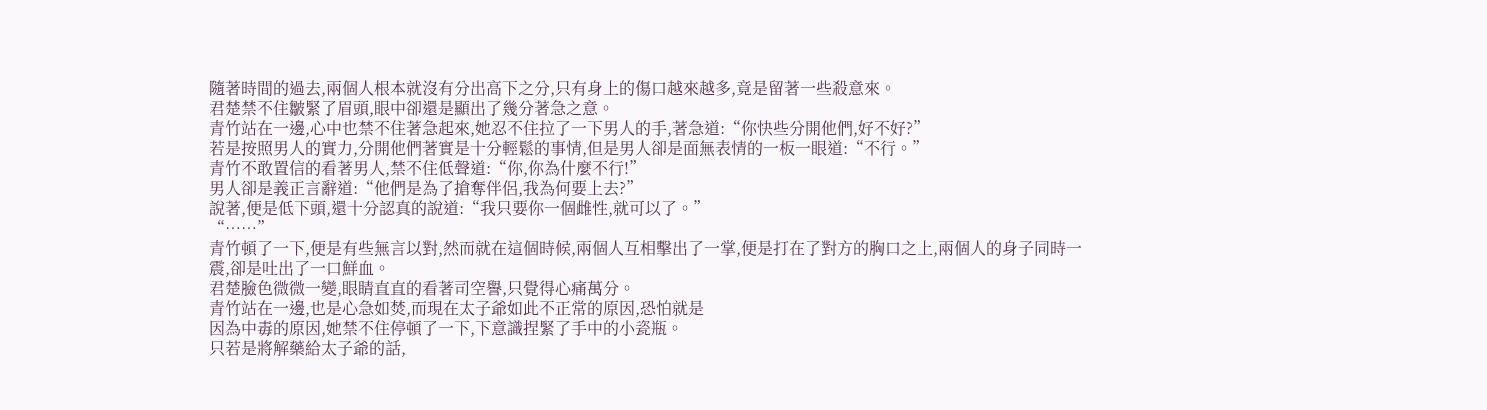隨著時間的過去,兩個人根本就沒有分出高下之分,只有身上的傷口越來越多,竟是留著一些殺意來。
君楚禁不住皺緊了眉頭,眼中卻還是顯出了幾分著急之意。
青竹站在一邊,心中也禁不住著急起來,她忍不住拉了一下男人的手,著急道:“你快些分開他們,好不好?”
若是按照男人的實力,分開他們著實是十分輕鬆的事情,但是男人卻是面無表情的一板一眼道:“不行。”
青竹不敢置信的看著男人,禁不住低聲道:“你,你為什麼不行!”
男人卻是義正言辭道:“他們是為了搶奪伴侶,我為何要上去?”
說著,便是低下頭,還十分認真的說道:“我只要你一個雌性,就可以了。”
“……”
青竹頓了一下,便是有些無言以對,然而就在這個時候,兩個人互相擊出了一掌,便是打在了對方的胸口之上,兩個人的身子同時一震,卻是吐出了一口鮮血。
君楚臉色微微一變,眼睛直直的看著司空譽,只覺得心痛萬分。
青竹站在一邊,也是心急如焚,而現在太子爺如此不正常的原因,恐怕就是
因為中毒的原因,她禁不住停頓了一下,下意識捏緊了手中的小瓷瓶。
只若是將解藥給太子爺的話,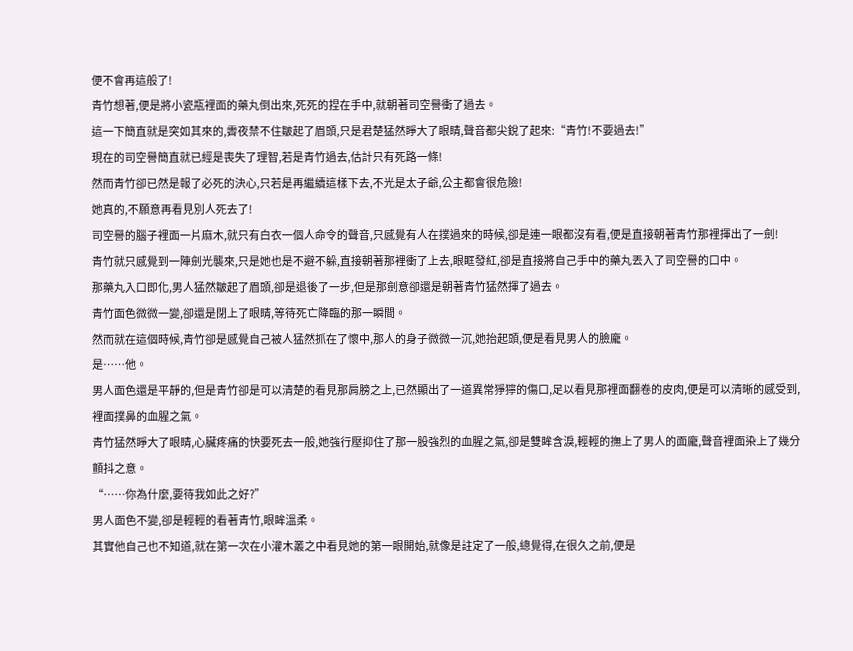便不會再這般了!
青竹想著,便是將小瓷瓶裡面的藥丸倒出來,死死的捏在手中,就朝著司空譽衝了過去。
這一下簡直就是突如其來的,霽夜禁不住皺起了眉頭,只是君楚猛然睜大了眼睛,聲音都尖銳了起來:“青竹!不要過去!”
現在的司空譽簡直就已經是喪失了理智,若是青竹過去,估計只有死路一條!
然而青竹卻已然是報了必死的決心,只若是再繼續這樣下去,不光是太子爺,公主都會很危險!
她真的,不願意再看見別人死去了!
司空譽的腦子裡面一片麻木,就只有白衣一個人命令的聲音,只感覺有人在撲過來的時候,卻是連一眼都沒有看,便是直接朝著青竹那裡揮出了一劍!
青竹就只感覺到一陣劍光襲來,只是她也是不避不躲,直接朝著那裡衝了上去,眼眶發紅,卻是直接將自己手中的藥丸丟入了司空譽的口中。
那藥丸入口即化,男人猛然皺起了眉頭,卻是退後了一步,但是那劍意卻還是朝著青竹猛然揮了過去。
青竹面色微微一變,卻還是閉上了眼睛,等待死亡降臨的那一瞬間。
然而就在這個時候,青竹卻是感覺自己被人猛然抓在了懷中,那人的身子微微一沉,她抬起頭,便是看見男人的臉龐。
是……他。
男人面色還是平靜的,但是青竹卻是可以清楚的看見那肩膀之上,已然顯出了一道異常猙獰的傷口,足以看見那裡面翻卷的皮肉,便是可以清晰的感受到,裡面撲鼻的血腥之氣。
青竹猛然睜大了眼睛,心臟疼痛的快要死去一般,她強行壓抑住了那一股強烈的血腥之氣,卻是雙眸含淚,輕輕的撫上了男人的面龐,聲音裡面染上了幾分顫抖之意。
“……你為什麼,要待我如此之好?”
男人面色不變,卻是輕輕的看著青竹,眼眸溫柔。
其實他自己也不知道,就在第一次在小灌木叢之中看見她的第一眼開始,就像是註定了一般,總覺得,在很久之前,便是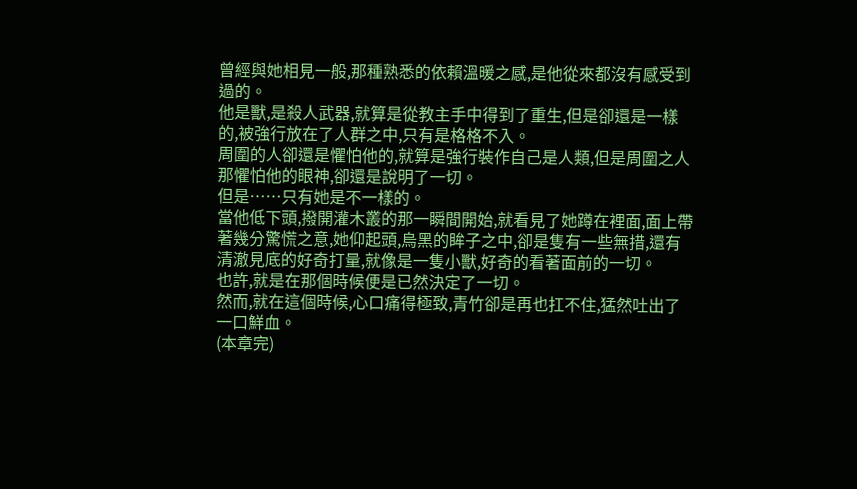曾經與她相見一般,那種熟悉的依賴溫暖之感,是他從來都沒有感受到過的。
他是獸,是殺人武器,就算是從教主手中得到了重生,但是卻還是一樣的,被強行放在了人群之中,只有是格格不入。
周圍的人卻還是懼怕他的,就算是強行裝作自己是人類,但是周圍之人那懼怕他的眼神,卻還是說明了一切。
但是……只有她是不一樣的。
當他低下頭,撥開灌木叢的那一瞬間開始,就看見了她蹲在裡面,面上帶著幾分驚慌之意,她仰起頭,烏黑的眸子之中,卻是隻有一些無措,還有清澈見底的好奇打量,就像是一隻小獸,好奇的看著面前的一切。
也許,就是在那個時候便是已然決定了一切。
然而,就在這個時候,心口痛得極致,青竹卻是再也扛不住,猛然吐出了一口鮮血。
(本章完)